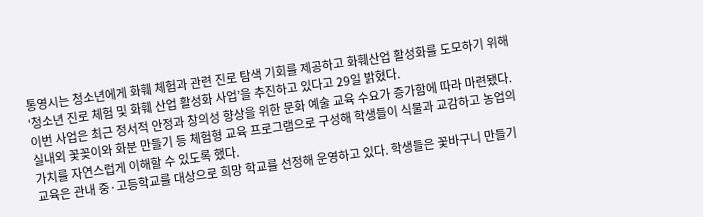통영시는 청소년에게 화훼 체험과 관련 진로 탐색 기회를 제공하고 화훼산업 활성화를 도모하기 위해 ‘청소년 진로 체험 및 화훼 산업 활성화 사업’을 추진하고 있다고 29일 밝혔다.
이번 사업은 최근 정서적 안정과 창의성 향상을 위한 문화 예술 교육 수요가 증가함에 따라 마련됐다. 실내외 꽃꽂이와 화분 만들기 등 체험형 교육 프로그램으로 구성해 학생들이 식물과 교감하고 농업의 가치를 자연스럽게 이해할 수 있도록 했다.
교육은 관내 중·고등학교를 대상으로 희망 학교를 선정해 운영하고 있다. 학생들은 꽃바구니 만들기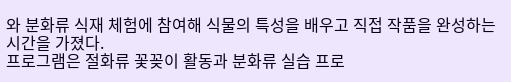와 분화류 식재 체험에 참여해 식물의 특성을 배우고 직접 작품을 완성하는 시간을 가졌다.
프로그램은 절화류 꽃꽂이 활동과 분화류 실습 프로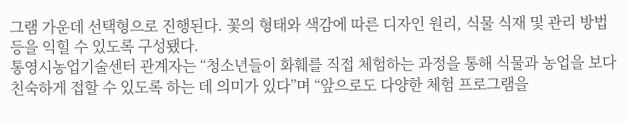그램 가운데 선택형으로 진행된다. 꽃의 형태와 색감에 따른 디자인 원리, 식물 식재 및 관리 방법 등을 익힐 수 있도록 구성됐다.
통영시농업기술센터 관계자는 “청소년들이 화훼를 직접 체험하는 과정을 통해 식물과 농업을 보다 친숙하게 접할 수 있도록 하는 데 의미가 있다”며 “앞으로도 다양한 체험 프로그램을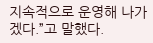지속적으로 운영해 나가겠다.”고 말했다.